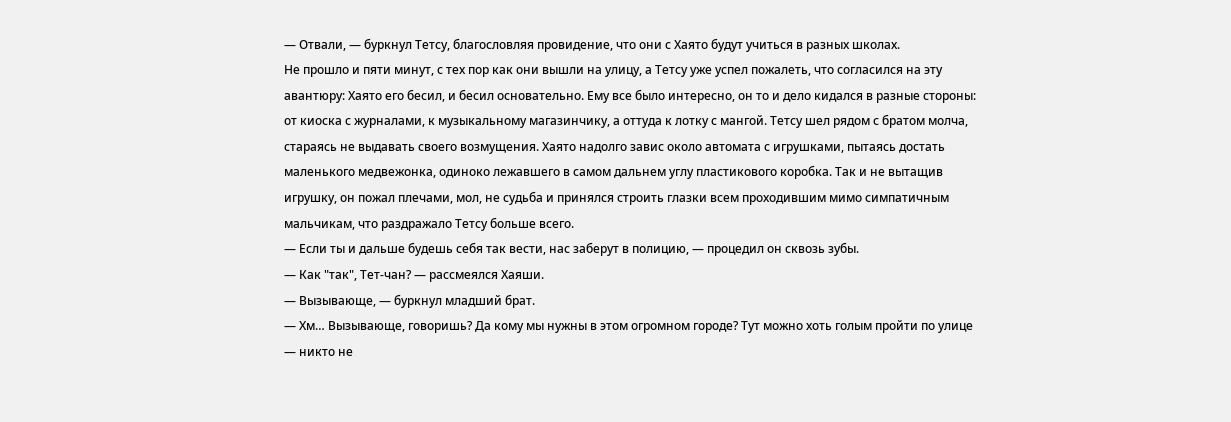— Отвали, — буркнул Тетсу, благословляя провидение, что они с Хаято будут учиться в разных школах.
Не прошло и пяти минут, с тех пор как они вышли на улицу, а Тетсу уже успел пожалеть, что согласился на эту авантюру: Хаято его бесил, и бесил основательно. Ему все было интересно, он то и дело кидался в разные стороны: от киоска с журналами, к музыкальному магазинчику, а оттуда к лотку с мангой. Тетсу шел рядом с братом молча, стараясь не выдавать своего возмущения. Хаято надолго завис около автомата с игрушками, пытаясь достать маленького медвежонка, одиноко лежавшего в самом дальнем углу пластикового коробка. Так и не вытащив игрушку, он пожал плечами, мол, не судьба и принялся строить глазки всем проходившим мимо симпатичным мальчикам, что раздражало Тетсу больше всего.
— Если ты и дальше будешь себя так вести, нас заберут в полицию, — процедил он сквозь зубы.
— Как "так", Тет-чан? — рассмеялся Хаяши.
— Вызывающе, — буркнул младший брат.
— Хм… Вызывающе, говоришь? Да кому мы нужны в этом огромном городе? Тут можно хоть голым пройти по улице — никто не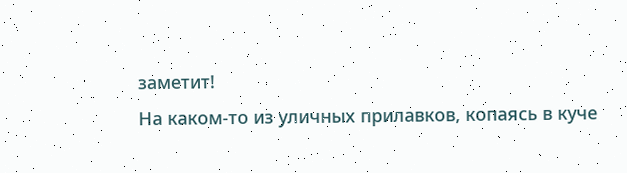заметит!
На каком-то из уличных прилавков, копаясь в куче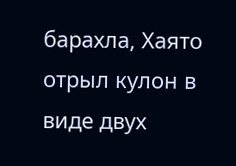барахла, Хаято отрыл кулон в виде двух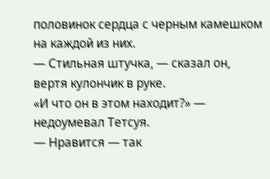половинок сердца с черным камешком на каждой из них.
— Стильная штучка, — сказал он, вертя кулончик в руке.
«И что он в этом находит?» — недоумевал Тетсуя.
— Нравится — так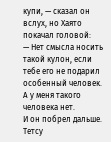купи, — сказал он вслух, но Хаято покачал головой:
— Нет смысла носить такой кулон, если тебе его не подарил особенный человек. А у меня такого человека нет.
И он побрел дальше.
Тетсу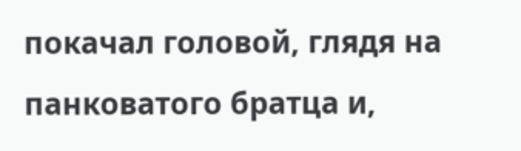покачал головой, глядя на панковатого братца и,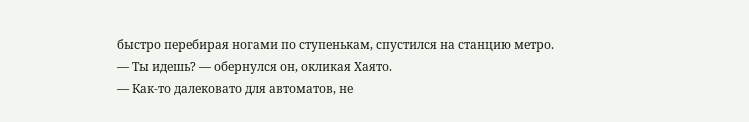быстро перебирая ногами по ступенькам, спустился на станцию метро.
— Ты идешь? — обернулся он, окликая Хаято.
— Как-то далековато для автоматов, не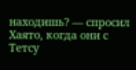находишь? — спросил Хаято, когда они с Тетсу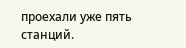проехали уже пять станций.